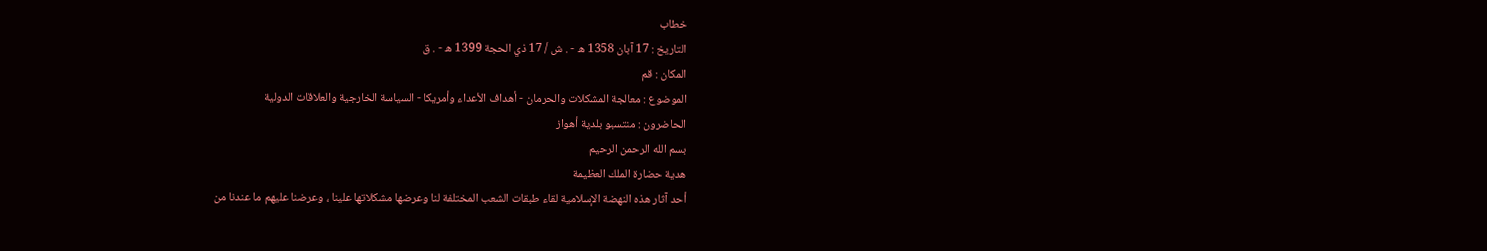خطاب
التاريخ : 17 آبان 1358 ه - . ش / 17 ذي الحجة 1399 ه - . ق
المكان : قم
الموضوع : معالجة المشكلات والحرمان - أهداف الأعداء وأمريكا - السياسة الخارجية والعلاقات الدولية
الحاضرون : منتسبو بلدية أهواز
بسم الله الرحمن الرحيم
هدية حضارة الملك العظيمة
أحد آثار هذه النهضة الإسلامية لقاء طبقات الشعب المختلفة لنا وعرضها مشكلاتها علينا ، وعرضنا عليهم ما عندنا من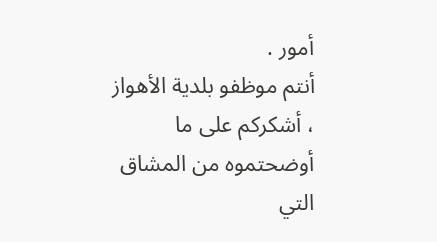أمور .
أنتم موظفو بلدية الأهواز ، أشكركم على ما أوضحتموه من المشاق التي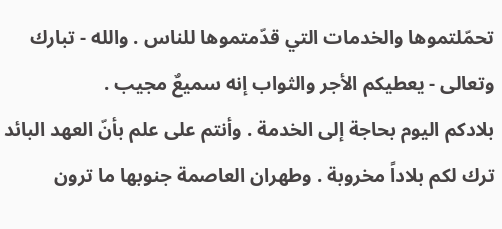تحمّلتموها والخدمات التي قدّمتموها للناس . والله - تبارك وتعالى - يعطيكم الأجر والثواب إنه سميعٌ مجيب .
بلادكم اليوم بحاجة إلى الخدمة . وأنتم على علم بأنّ العهد البائد ترك لكم بلاداً مخروبة . وطهران العاصمة جنوبها ما ترون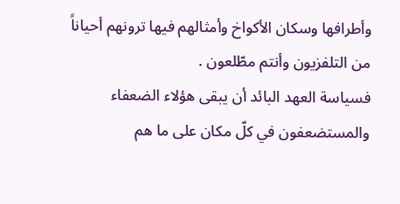وأطرافها وسكان الأكواخ وأمثالهم فيها ترونهم أحياناً من التلفزيون وأنتم مطّلعون .
فسياسة العهد البائد أن يبقى هؤلاء الضعفاء والمستضعفون في كلّ مكان على ما هم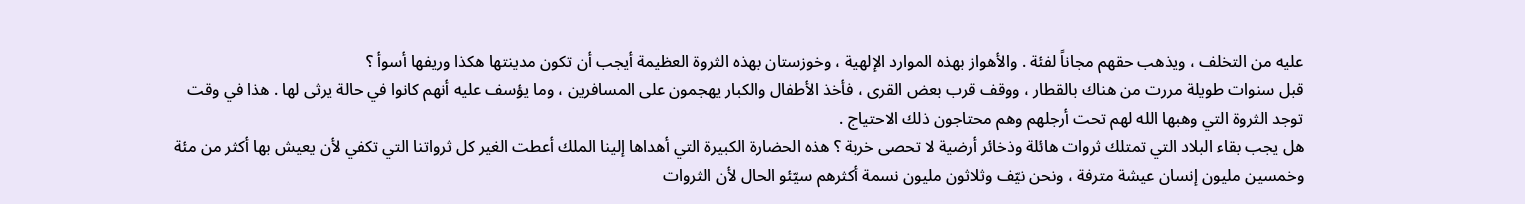عليه من التخلف ، ويذهب حقهم مجاناً لفئة . والأهواز بهذه الموارد الإلهية ، وخوزستان بهذه الثروة العظيمة أيجب أن تكون مدينتها هكذا وريفها أسوأ ؟
قبل سنوات طويلة مررت من هناك بالقطار ، ووقف قرب بعض القرى ، فأخذ الأطفال والكبار يهجمون على المسافرين ، وما يؤسف عليه أنهم كانوا في حالة يرثى لها . هذا في وقت توجد الثروة التي وهبها الله لهم تحت أرجلهم وهم محتاجون ذلك الاحتياج .
هل يجب بقاء البلاد التي تمتلك ثروات هائلة وذخائر أرضية لا تحصى خربة ؟ هذه الحضارة الكبيرة التي أهداها إلينا الملك أعطت الغير كل ثرواتنا التي تكفي لأن يعيش بها أكثر من مئة وخمسين مليون إنسان عيشة مترفة ، ونحن نيّف وثلاثون مليون نسمة أكثرهم سيّئو الحال لأن الثروات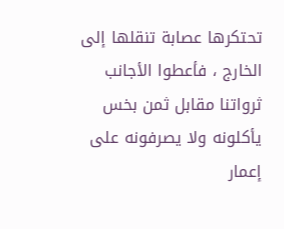تحتكرها عصابة تنقلها إلى الخارج ، فأعطوا الأجانب ثرواتنا مقابل ثمن بخس يأكلونه ولا يصرفونه على إعمار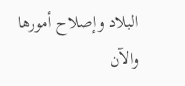البلاد وإصلاح أمورها والآن